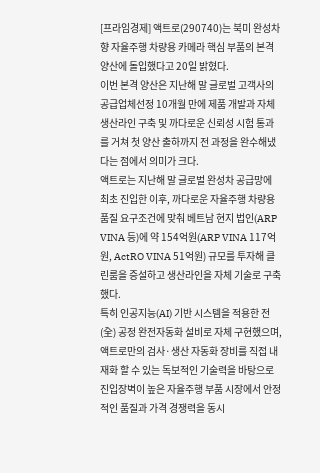[프라임경제] 액트로(290740)는 북미 완성차향 자율주행 차량용 카메라 핵심 부품의 본격 양산에 돌입했다고 20일 밝혔다.
이번 본격 양산은 지난해 말 글로벌 고객사의 공급업체선정 10개월 만에 제품 개발과 자체 생산라인 구축 및 까다로운 신뢰성 시험 통과를 거쳐 첫 양산 출하까지 전 과정을 완수해냈다는 점에서 의미가 크다.
액트로는 지난해 말 글로벌 완성차 공급망에 최초 진입한 이후, 까다로운 자율주행 차량용 품질 요구조건에 맞춰 베트남 현지 법인(ARP VINA 등)에 약 154억원(ARP VINA 117억원, ActRO VINA 51억원) 규모를 투자해 클린룸을 증설하고 생산라인을 자체 기술로 구축했다.
특히 인공지능(AI) 기반 시스템을 적용한 전(全) 공정 완전자동화 설비로 자체 구현했으며, 액트로만의 검사·생산 자동화 장비를 직접 내재화 할 수 있는 독보적인 기술력을 바탕으로 진입장벽이 높은 자율주행 부품 시장에서 안정적인 품질과 가격 경쟁력을 동시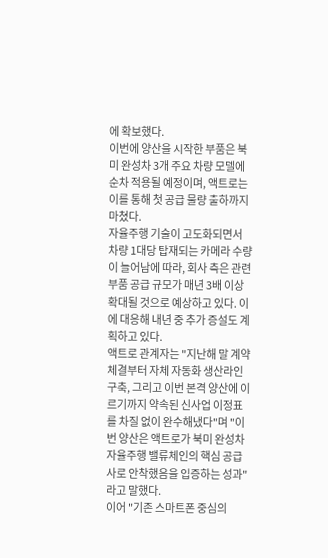에 확보했다.
이번에 양산을 시작한 부품은 북미 완성차 3개 주요 차량 모델에 순차 적용될 예정이며, 액트로는 이를 통해 첫 공급 물량 출하까지 마쳤다.
자율주행 기술이 고도화되면서 차량 1대당 탑재되는 카메라 수량이 늘어남에 따라, 회사 측은 관련 부품 공급 규모가 매년 3배 이상 확대될 것으로 예상하고 있다. 이에 대응해 내년 중 추가 증설도 계획하고 있다.
액트로 관계자는 "지난해 말 계약 체결부터 자체 자동화 생산라인 구축, 그리고 이번 본격 양산에 이르기까지 약속된 신사업 이정표를 차질 없이 완수해냈다"며 "이번 양산은 액트로가 북미 완성차 자율주행 밸류체인의 핵심 공급사로 안착했음을 입증하는 성과"라고 말했다.
이어 "기존 스마트폰 중심의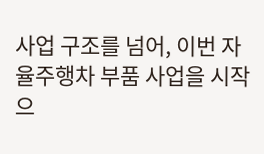사업 구조를 넘어, 이번 자율주행차 부품 사업을 시작으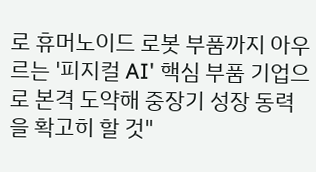로 휴머노이드 로봇 부품까지 아우르는 '피지컬 AI' 핵심 부품 기업으로 본격 도약해 중장기 성장 동력을 확고히 할 것"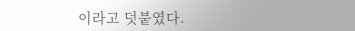이라고 덧붙였다.